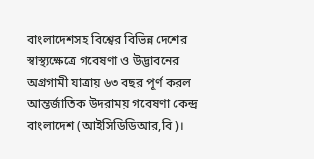বাংলাদেশসহ বিশ্বের বিভিন্ন দেশের স্বাস্থ্যক্ষেত্রে গবেষণা ও উদ্ভাবনের অগ্রগামী যাত্রায় ৬৩ বছর পূর্ণ করল আন্তর্জাতিক উদরাময় গবেষণা কেন্দ্র বাংলাদেশ (আইসিডিডিআর,বি)।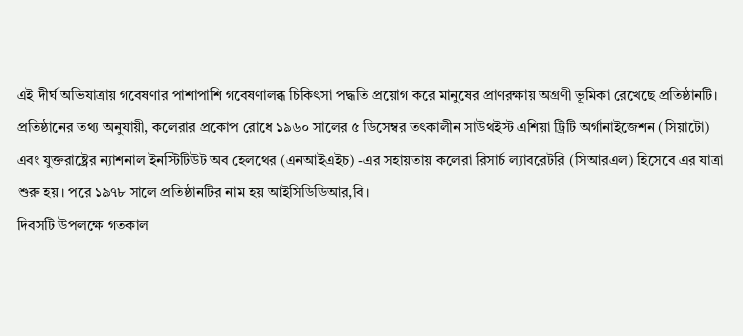এই দীর্ঘ অভিযাত্রায় গবেষণার পাশাপাশি গবেষণালব্ধ চিকিৎসা পদ্ধতি প্রয়োগ করে মানুষের প্রাণরক্ষায় অগ্রণী ভূমিকা রেখেছে প্রতিষ্ঠানটি।
প্রতিষ্ঠানের তথ্য অনুযায়ী, কলেরার প্রকোপ রোধে ১৯৬০ সালের ৫ ডিসেম্বর তৎকালীন সাউথইস্ট এশিয়া ট্রিটি অর্গানাইজেশন (সিয়াটো) এবং যুক্তরাষ্ট্রের ন্যাশনাল ইনস্টিটিউট অব হেলথের (এনআইএইচ) -এর সহায়তায় কলেরা রিসার্চ ল্যাবরেটরি (সিআরএল) হিসেবে এর যাত্রা শুরু হয়। পরে ১৯৭৮ সালে প্রতিষ্ঠানটির নাম হয় আইসিডিডিআর,বি।
দিবসটি উপলক্ষে গতকাল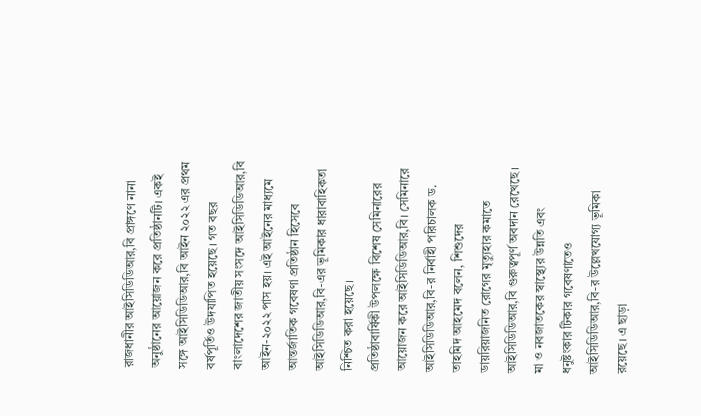রাজধানীর আইসিডিডিআর,বি প্রাঙ্গণে নানা অনুষ্ঠানের আয়োজন করে প্রতিষ্ঠানটি। একই সঙ্গে আইসিডিডিআর,বি আইন ২০২২ এর প্রথম বর্ষপূর্তিও উদযাপিত হয়েছে। গত বছর বাংলাদেশের জাতীয় সংসদে আইসিডিডিআর,বি আইন-২০২২ পাস হয়। এই আইনের মাধ্যমে আন্তর্জাতিক গবেষণা প্রতিষ্ঠান হিসেবে আইসিডিডিআর,বি-এর ভূমিকার ধারাবাহিকতা নিশ্চিত করা হয়েছে।
প্রতিষ্ঠাবার্ষিকী উপলক্ষে বিশেষ সেমিনারের আয়োজন করে আইসিডিডিআর,বি। সেমিনারে আইসিডিডিআর,বি-র নির্বাহী পরিচালক ড. তাহমিদ আহমেদ বলেন, শিশুদের ডায়রিয়াজনিত রোগের মৃত্যুহার কমাতে আইসিডিডিআর,বি গুরুত্বপূর্ণ অবদান রেখেছে। মা ও নবজাতকের স্বাস্থ্যের উন্নতি এবং ধনুষ্টংকার টিকার গবেষণাতেও আইসিডিডিআর,বি-র উল্লেখযোগ্য ভূমিকা রয়েছে। এ ছাড়া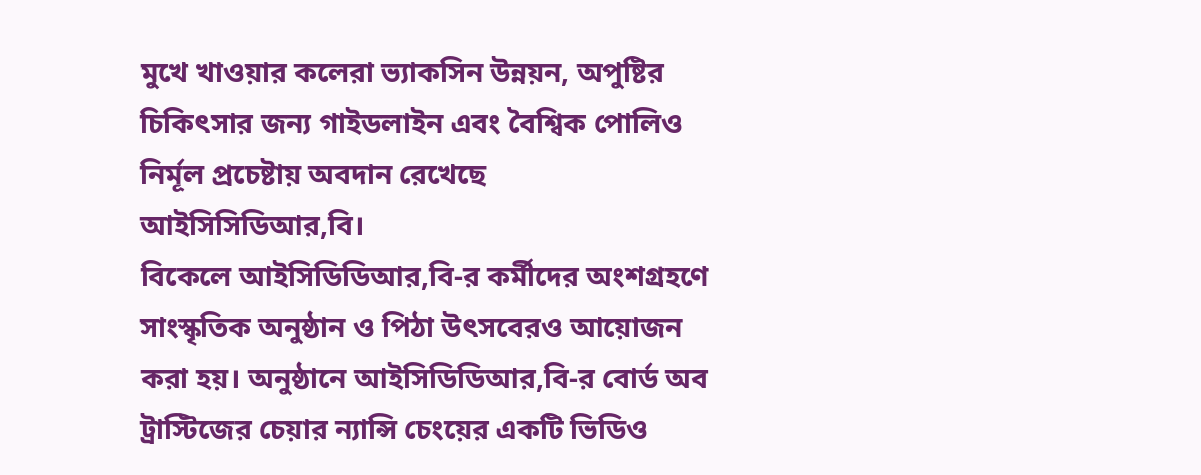মুখে খাওয়ার কলেরা ভ্যাকসিন উন্নয়ন, অপুষ্টির চিকিৎসার জন্য গাইডলাইন এবং বৈশ্বিক পোলিও নির্মূল প্রচেষ্টায় অবদান রেখেছে আইসিসিডিআর,বি।
বিকেলে আইসিডিডিআর,বি-র কর্মীদের অংশগ্রহণে সাংস্কৃতিক অনুষ্ঠান ও পিঠা উৎসবেরও আয়োজন করা হয়। অনুষ্ঠানে আইসিডিডিআর,বি-র বোর্ড অব ট্রাস্টিজের চেয়ার ন্যান্সি চেংয়ের একটি ভিডিও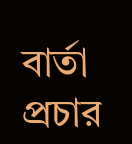বার্তা প্রচার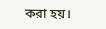করা হয়।